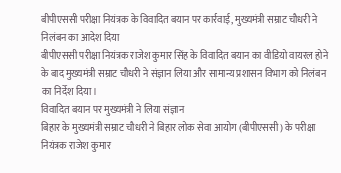बीपीएससी परीक्षा नियंत्रक के विवादित बयान पर कार्रवाई, मुख्यमंत्री सम्राट चौधरी ने निलंबन का आदेश दिया
बीपीएससी परीक्षा नियंत्रक राजेश कुमार सिंह के विवादित बयान का वीडियो वायरल होने के बाद मुख्यमंत्री सम्राट चौधरी ने संज्ञान लिया और सामान्य प्रशासन विभाग को निलंबन का निर्देश दिया।
विवादित बयान पर मुख्यमंत्री ने लिया संज्ञान
बिहार के मुख्यमंत्री सम्राट चौधरी ने बिहार लोक सेवा आयोग (बीपीएससी) के परीक्षा नियंत्रक राजेश कुमार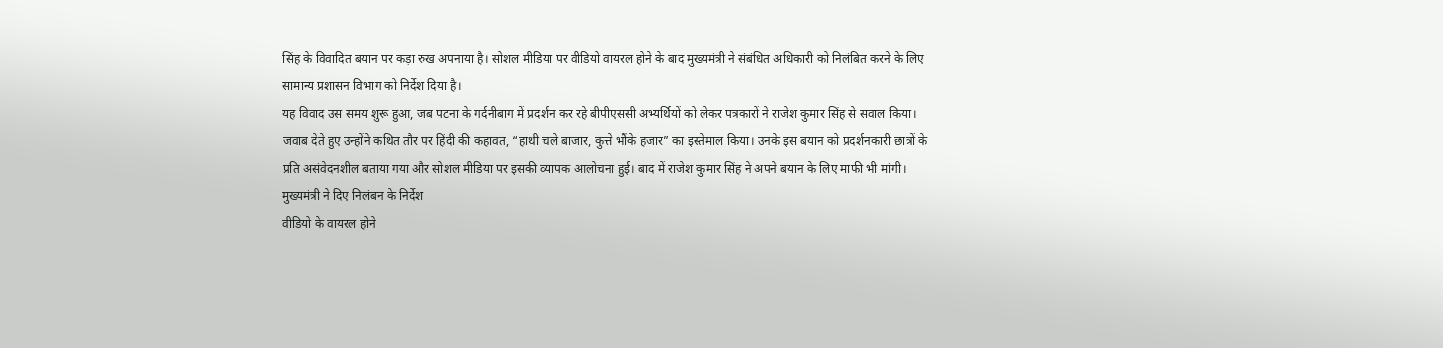सिंह के विवादित बयान पर कड़ा रुख अपनाया है। सोशल मीडिया पर वीडियो वायरल होने के बाद मुख्यमंत्री ने संबंधित अधिकारी को निलंबित करने के लिए सामान्य प्रशासन विभाग को निर्देश दिया है।
यह विवाद उस समय शुरू हुआ, जब पटना के गर्दनीबाग में प्रदर्शन कर रहे बीपीएससी अभ्यर्थियों को लेकर पत्रकारों ने राजेश कुमार सिंह से सवाल किया। जवाब देते हुए उन्होंने कथित तौर पर हिंदी की कहावत, “हाथी चले बाजार, कुत्ते भौंके हजार” का इस्तेमाल किया। उनके इस बयान को प्रदर्शनकारी छात्रों के प्रति असंवेदनशील बताया गया और सोशल मीडिया पर इसकी व्यापक आलोचना हुई। बाद में राजेश कुमार सिंह ने अपने बयान के लिए माफी भी मांगी।
मुख्यमंत्री ने दिए निलंबन के निर्देश
वीडियो के वायरल होने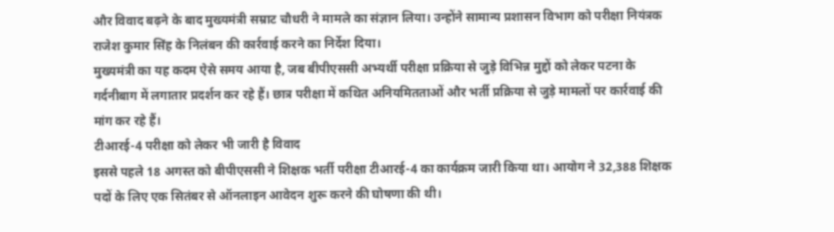और विवाद बढ़ने के बाद मुख्यमंत्री सम्राट चौधरी ने मामले का संज्ञान लिया। उन्होंने सामान्य प्रशासन विभाग को परीक्षा नियंत्रक राजेश कुमार सिंह के निलंबन की कार्रवाई करने का निर्देश दिया।
मुख्यमंत्री का यह कदम ऐसे समय आया है, जब बीपीएससी अभ्यर्थी परीक्षा प्रक्रिया से जुड़े विभिन्न मुद्दों को लेकर पटना के गर्दनीबाग में लगातार प्रदर्शन कर रहे हैं। छात्र परीक्षा में कथित अनियमितताओं और भर्ती प्रक्रिया से जुड़े मामलों पर कार्रवाई की मांग कर रहे हैं।
टीआरई-4 परीक्षा को लेकर भी जारी है विवाद
इससे पहले 18 अगस्त को बीपीएससी ने शिक्षक भर्ती परीक्षा टीआरई-4 का कार्यक्रम जारी किया था। आयोग ने 32,388 शिक्षक पदों के लिए एक सितंबर से ऑनलाइन आवेदन शुरू करने की घोषणा की थी।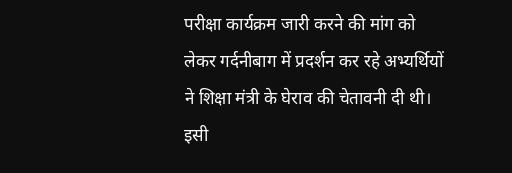परीक्षा कार्यक्रम जारी करने की मांग को लेकर गर्दनीबाग में प्रदर्शन कर रहे अभ्यर्थियों ने शिक्षा मंत्री के घेराव की चेतावनी दी थी। इसी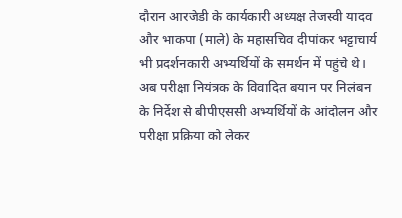दौरान आरजेडी के कार्यकारी अध्यक्ष तेजस्वी यादव और भाकपा (माले) के महासचिव दीपांकर भट्टाचार्य भी प्रदर्शनकारी अभ्यर्थियों के समर्थन में पहुंचे थे।
अब परीक्षा नियंत्रक के विवादित बयान पर निलंबन के निर्देश से बीपीएससी अभ्यर्थियों के आंदोलन और परीक्षा प्रक्रिया को लेकर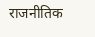राजनीतिक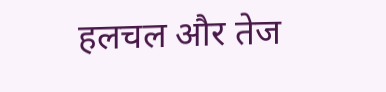हलचल और तेज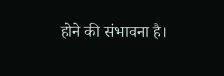होने की संभावना है।